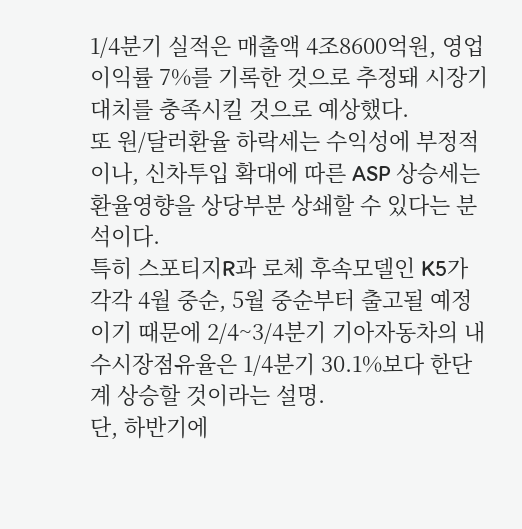1/4분기 실적은 매출액 4조8600억원, 영업이익률 7%를 기록한 것으로 추정돼 시장기대치를 충족시킬 것으로 예상했다.
또 원/달러환율 하락세는 수익성에 부정적이나, 신차투입 확대에 따른 ASP 상승세는 환율영향을 상당부분 상쇄할 수 있다는 분석이다.
특히 스포티지R과 로체 후속모델인 K5가 각각 4월 중순, 5월 중순부터 출고될 예정이기 때문에 2/4~3/4분기 기아자동차의 내수시장점유율은 1/4분기 30.1%보다 한단계 상승할 것이라는 설명.
단, 하반기에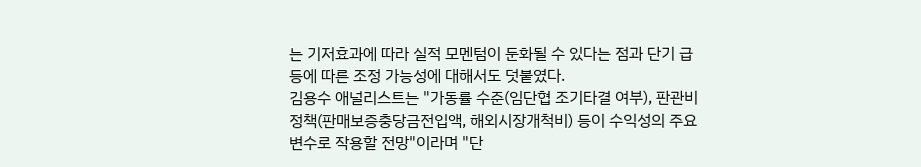는 기저효과에 따라 실적 모멘텀이 둔화될 수 있다는 점과 단기 급등에 따른 조정 가능성에 대해서도 덧붙였다.
김용수 애널리스트는 "가동률 수준(임단협 조기타결 여부), 판관비정책(판매보증충당금전입액, 해외시장개척비) 등이 수익성의 주요변수로 작용할 전망"이라며 "단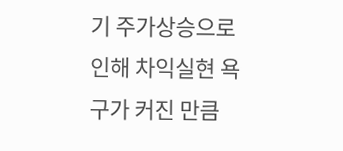기 주가상승으로 인해 차익실현 욕구가 커진 만큼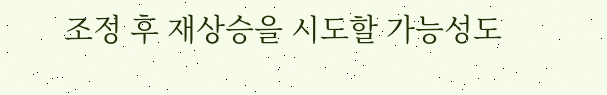조정 후 재상승을 시도할 가능성도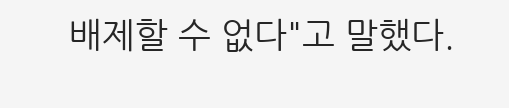배제할 수 없다"고 말했다.